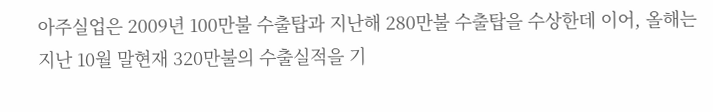아주실업은 2009년 100만불 수출탑과 지난해 280만불 수출탑을 수상한데 이어, 올해는 지난 10월 말현재 320만불의 수출실적을 기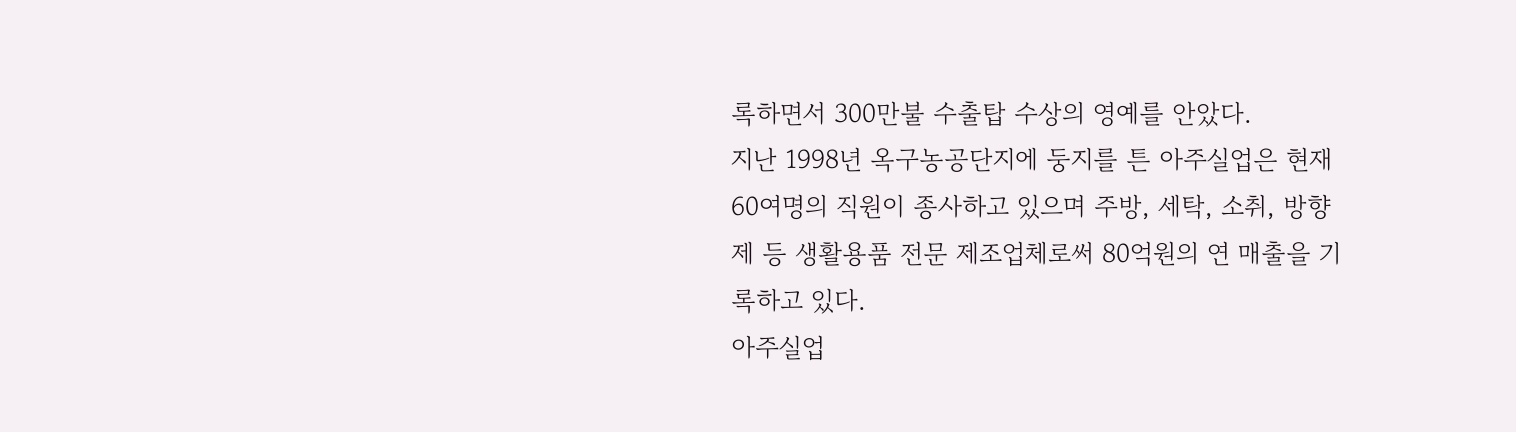록하면서 300만불 수출탑 수상의 영예를 안았다.
지난 1998년 옥구농공단지에 둥지를 튼 아주실업은 현재 60여명의 직원이 종사하고 있으며 주방, 세탁, 소취, 방향제 등 생활용품 전문 제조업체로써 80억원의 연 매출을 기록하고 있다.
아주실업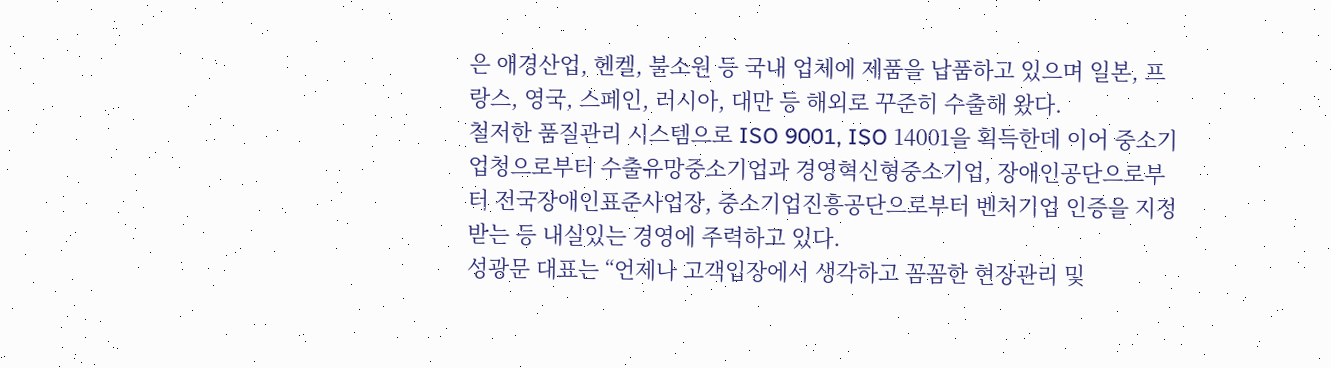은 애경산업, 헨켈, 불소원 등 국내 업체에 제품을 납품하고 있으며 일본, 프랑스, 영국, 스페인, 러시아, 대만 등 해외로 꾸준히 수출해 왔다.
철저한 품질관리 시스템으로 ISO 9001, ISO 14001을 획득한데 이어 중소기업청으로부터 수출유망중소기업과 경영혁신형중소기업, 장애인공단으로부터 전국장애인표준사업장, 중소기업진흥공단으로부터 벤처기업 인증을 지정받는 등 내실있는 경영에 주력하고 있다.
성광문 대표는 “언제나 고객입장에서 생각하고 꼼꼼한 현장관리 및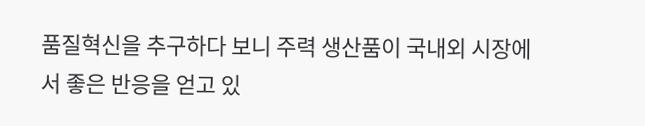품질혁신을 추구하다 보니 주력 생산품이 국내외 시장에서 좋은 반응을 얻고 있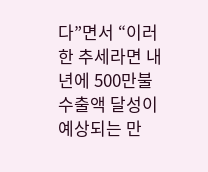다”면서 “이러한 추세라면 내년에 500만불 수출액 달성이 예상되는 만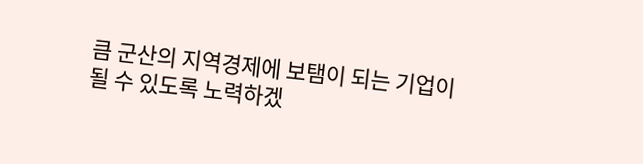큼 군산의 지역경제에 보탬이 되는 기업이 될 수 있도록 노력하겠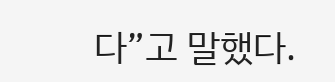다”고 말했다.